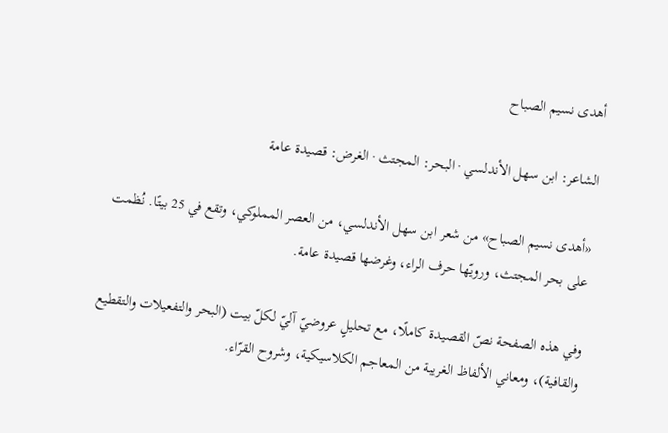أهدى نسيم الصباح

الشاعر: ابن سهل الأندلسي · البحر: المجتث · الغرض: قصيدة عامة

«أهدى نسيم الصباح» من شعر ابن سهل الأندلسي، من العصر المملوكي، وتقع في 25 بيتًا. نُظمت على بحر المجتث، ورويّها حرف الراء، وغرضها قصيدة عامة.

وفي هذه الصفحة نصّ القصيدة كاملًا، مع تحليلٍ عروضيّ آليّ لكلّ بيت (البحر والتفعيلات والتقطيع والقافية)، ومعاني الألفاظ الغريبة من المعاجم الكلاسيكية، وشروح القرّاء.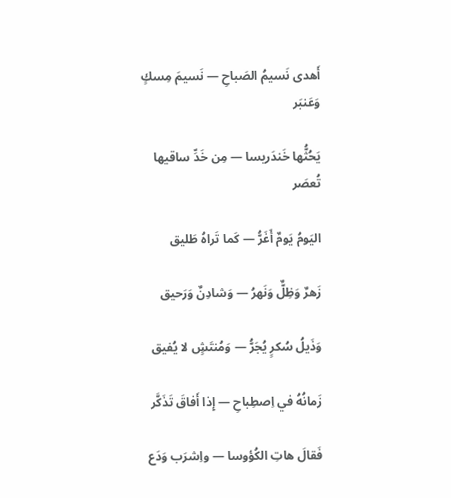أَهدى نَسيمُ الصَباحِ — نَسيمَ مِسكٍ وَعَنبَر

يَحُثُّها خَندَريسا — مِن خَدِّ ساقيها تُعصَر

اليَومُ يَومٌ أَغَرُّ — كَما تَراهُ طَليق

زَهرٌ وَظِلٌّ وَنَهرُ — وَشادِنٌ وَرَحيق

وَذَيلُ سُكرٍ يُجَرُّ — وَمُنتَشٍ لا يُفيق

زَمانُهُ في اِصطِباحِ — إِذا أَفاقَ تَذَكَّر

فَقالَ هاتِ الكُؤوسا — واِشرَب وَدَع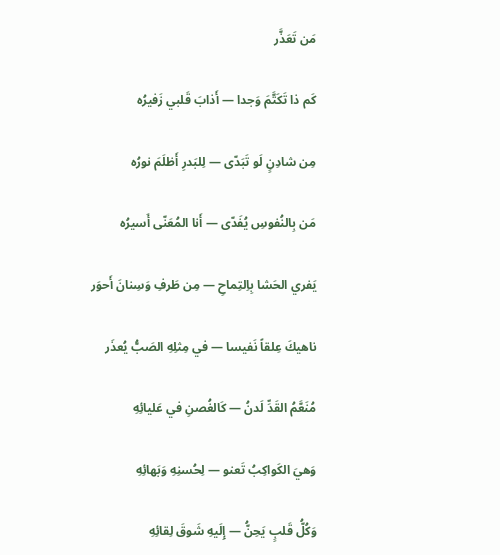مَن تَعَذَّر

كَم ذا تَكَتَّمَ وَجدا — أَذابَ قَلبي زَفيرُه

مِن شادِنٍ لَو تَبَدّى — لِلبَدرِ أَظلَمَ نورُه

مَن بِالنُفوسِ يُفَدّى — أَنا المُعَنّى أَسيرُه

يَفري الحَشا بِاِلتِماحِ — مِن طَرفِ وَسِنانَ أَحوَر

ناهيكَ عِلقاً نَفيسا — في مِثلِهِ الصَبُّ يُعذَر

مُنَعَّمُ القَدِّ لَدنُ — كَالغُصنِ في عَليائِهِ

وَهيَ الكَواكِبُ تَعنو — لِحُسنِهِ وَبَهائِهِ

وَكُلُّ قَلبٍ يَحِنُّ — إِلَيهِ شَوقَ لِقائِهِ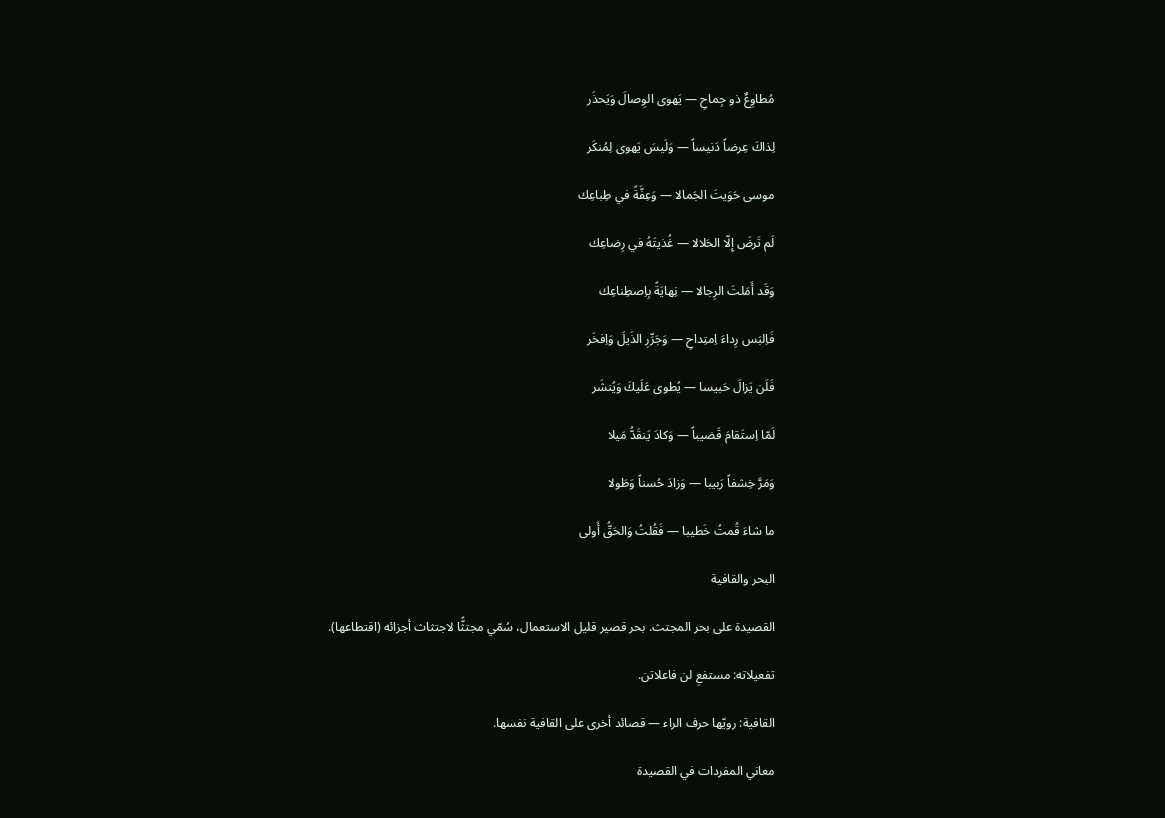مُطاوِعٌ ذو جِماحِ — يَهوى الوِصالَ وَيَحذَر

لِذاكَ عِرضاً دَنيساً — وَلَيسَ يَهوى لِمُنكَر

موسى حَوَيتَ الجَمالا — وَعِفَّةً في طِباعِك

لَم تَرضَ إِلّا الحَلالا — غُذيتَهُ في رِضاعِك

وَقَد أَمَلتَ الرِجالا — نِهايَةً بِاِصطِناعِك

فَاِلبَس رِداءَ اِمتِداحِ — وَجَرِّرِ الذَيلَ وَاِفخَر

فَلَن يَزالَ حَبيسا — يُطوى عَلَيكَ وَيُنشَر

لَمّا اِستَقامَ قَضيباً — وَكادَ يَنقَدُّ مَيلا

وَمَرَّ خِشفاً رَبيبا — وَزادَ حُسناً وَطَولا

ما شاءَ قُمتُ خَطيبا — فَقُلتُ وَالحَقُّ أَولى

البحر والقافية

القصيدة على بحر المجتث. بحر قصير قليل الاستعمال، سُمّي مجتثًّا لاجتثاث أجزائه (اقتطاعها).

تفعيلاته: مستفعِ لن فاعلاتن.

القافية: رويّها حرف الراء — قصائد أخرى على القافية نفسها.

معاني المفردات في القصيدة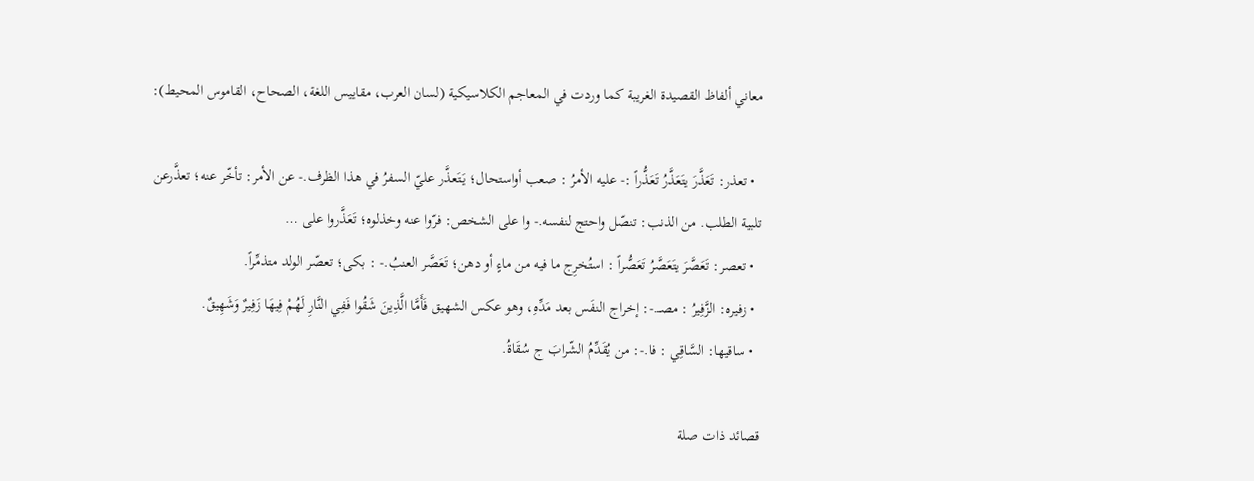معاني ألفاظ القصيدة الغريبة كما وردت في المعاجم الكلاسيكية (لسان العرب، مقاييس اللغة، الصحاح، القاموس المحيط):

  • تعذر: تَعَذَّرَ يتَعَذَّرُ تَعَذُّراً :- عليه الأمرُ : صعب أواستحال؛ يَتَعذَّر عليّ السفرُ في هذا الظرف.- عن الأمر: تأخّر عنه؛ تعذَّرعن تلبية الطلب. من الذنب: تنصّل واحتج لنفسه.- وا على الشخص: فرّوا عنه وخذلوه؛ تَعَذَّروا على …
  • تعصر: تَعَصَّرَ يتَعَصَّرُ تَعَصُّراً : استُخرِج ما فيه من ماءٍ أو دهن؛ تَعَصَّر العنبُ.- : بكى؛ تعصّر الولد متذمِّراً.
  • زفيره: الزَّفِيرُ : مصــ.-: إخراج النفَس بعد مَدِّهِ، وهو عكس الشهيق فَأَمَّا الَّذِينَ شَقُوا فَفِي النَّارِ لَهُمْ فِيهَا زَفِيرٌ وَشَهِيقٌ.
  • ساقيها: السَّاقِي : فا.-: من يُقَدِّمُ الشّرابَ ج سُقَاةُ.

قصائد ذات صلة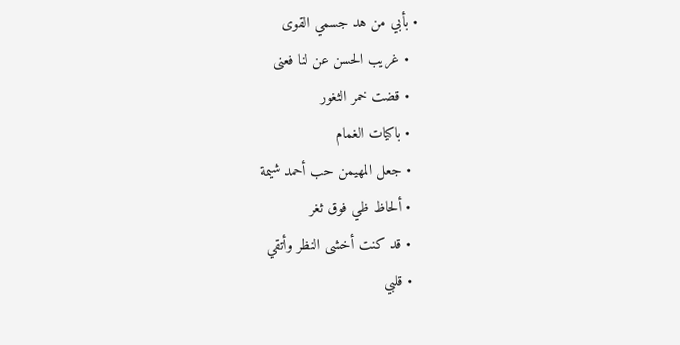• بأبي من هد جسمي القوى
  • غريب الحسن عن لنا فعنى
  • قضت خمر الثغور
  • باكيات الغمام
  • جعل المهيمن حب أحمد شيمة
  • ألحاظ ظي فوق ثغر
  • قد كنت أخشى النظر وأتقي
  • قلبي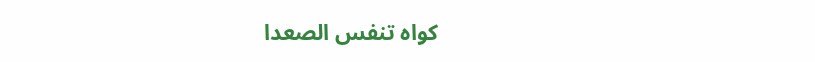كواه تنفس الصعدا